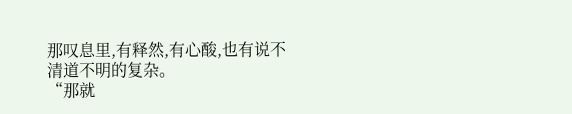那叹息里,有释然,有心酸,也有说不清道不明的复杂。
“那就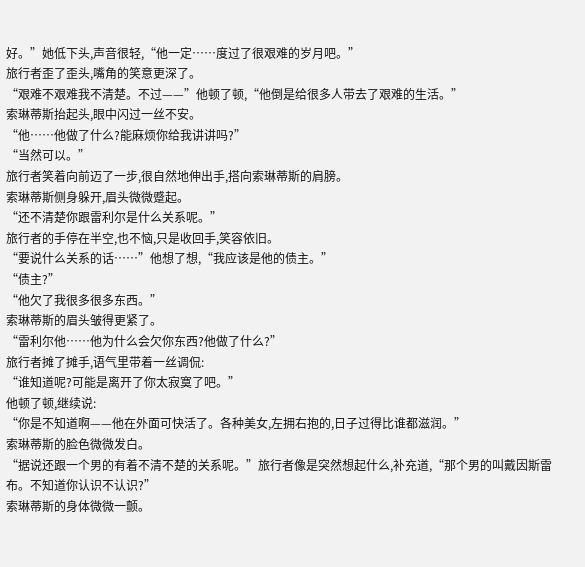好。”她低下头,声音很轻,“他一定……度过了很艰难的岁月吧。”
旅行者歪了歪头,嘴角的笑意更深了。
“艰难不艰难我不清楚。不过——”他顿了顿,“他倒是给很多人带去了艰难的生活。”
索琳蒂斯抬起头,眼中闪过一丝不安。
“他……他做了什么?能麻烦你给我讲讲吗?”
“当然可以。”
旅行者笑着向前迈了一步,很自然地伸出手,搭向索琳蒂斯的肩膀。
索琳蒂斯侧身躲开,眉头微微蹙起。
“还不清楚你跟雷利尔是什么关系呢。”
旅行者的手停在半空,也不恼,只是收回手,笑容依旧。
“要说什么关系的话……”他想了想,“我应该是他的债主。”
“债主?”
“他欠了我很多很多东西。”
索琳蒂斯的眉头皱得更紧了。
“雷利尔他……他为什么会欠你东西?他做了什么?”
旅行者摊了摊手,语气里带着一丝调侃:
“谁知道呢?可能是离开了你太寂寞了吧。”
他顿了顿,继续说:
“你是不知道啊——他在外面可快活了。各种美女,左拥右抱的,日子过得比谁都滋润。”
索琳蒂斯的脸色微微发白。
“据说还跟一个男的有着不清不楚的关系呢。”旅行者像是突然想起什么,补充道,“那个男的叫戴因斯雷布。不知道你认识不认识?”
索琳蒂斯的身体微微一颤。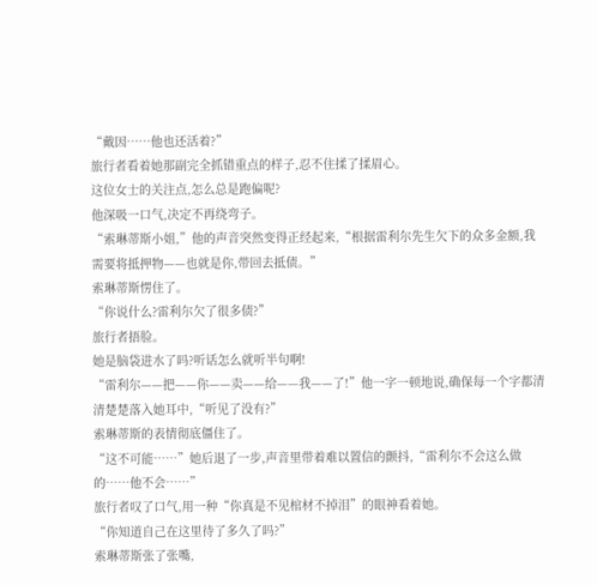“戴因……他也还活着?”
旅行者看着她那副完全抓错重点的样子,忍不住揉了揉眉心。
这位女士的关注点,怎么总是跑偏呢?
他深吸一口气,决定不再绕弯子。
“索琳蒂斯小姐,”他的声音突然变得正经起来,“根据雷利尔先生欠下的众多金额,我需要将抵押物——也就是你,带回去抵债。”
索琳蒂斯愣住了。
“你说什么?雷利尔欠了很多债?”
旅行者捂脸。
她是脑袋进水了吗?听话怎么就听半句啊!
“雷利尔——把——你——卖——给——我——了!”他一字一顿地说,确保每一个字都清清楚楚落入她耳中,“听见了没有?”
索琳蒂斯的表情彻底僵住了。
“这不可能……”她后退了一步,声音里带着难以置信的颤抖,“雷利尔不会这么做的……他不会……”
旅行者叹了口气,用一种“你真是不见棺材不掉泪”的眼神看着她。
“你知道自己在这里待了多久了吗?”
索琳蒂斯张了张嘴,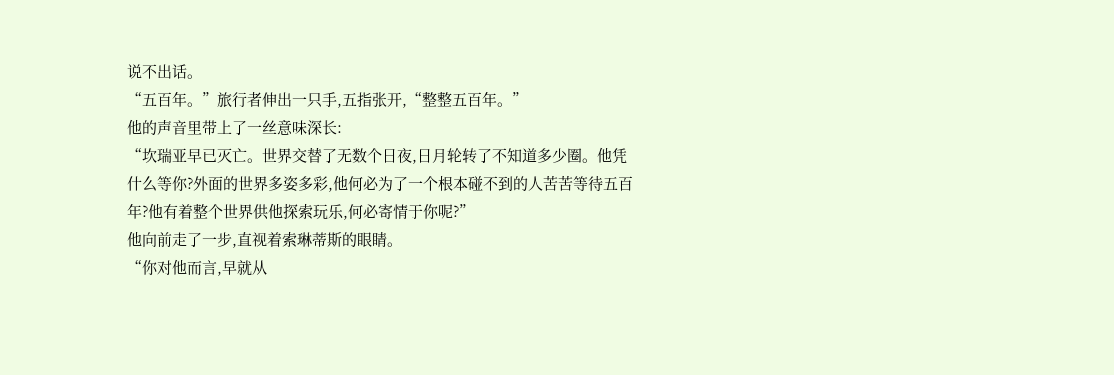说不出话。
“五百年。”旅行者伸出一只手,五指张开,“整整五百年。”
他的声音里带上了一丝意味深长:
“坎瑞亚早已灭亡。世界交替了无数个日夜,日月轮转了不知道多少圈。他凭什么等你?外面的世界多姿多彩,他何必为了一个根本碰不到的人苦苦等待五百年?他有着整个世界供他探索玩乐,何必寄情于你呢?”
他向前走了一步,直视着索琳蒂斯的眼睛。
“你对他而言,早就从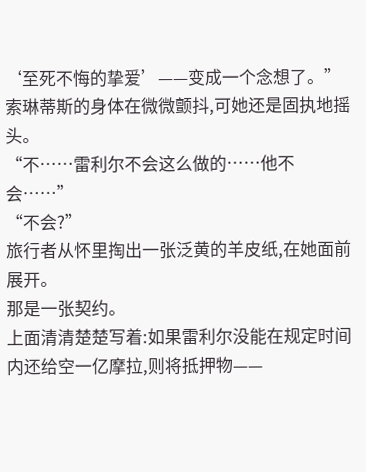‘至死不悔的挚爱’——变成一个念想了。”
索琳蒂斯的身体在微微颤抖,可她还是固执地摇头。
“不……雷利尔不会这么做的……他不会……”
“不会?”
旅行者从怀里掏出一张泛黄的羊皮纸,在她面前展开。
那是一张契约。
上面清清楚楚写着:如果雷利尔没能在规定时间内还给空一亿摩拉,则将抵押物——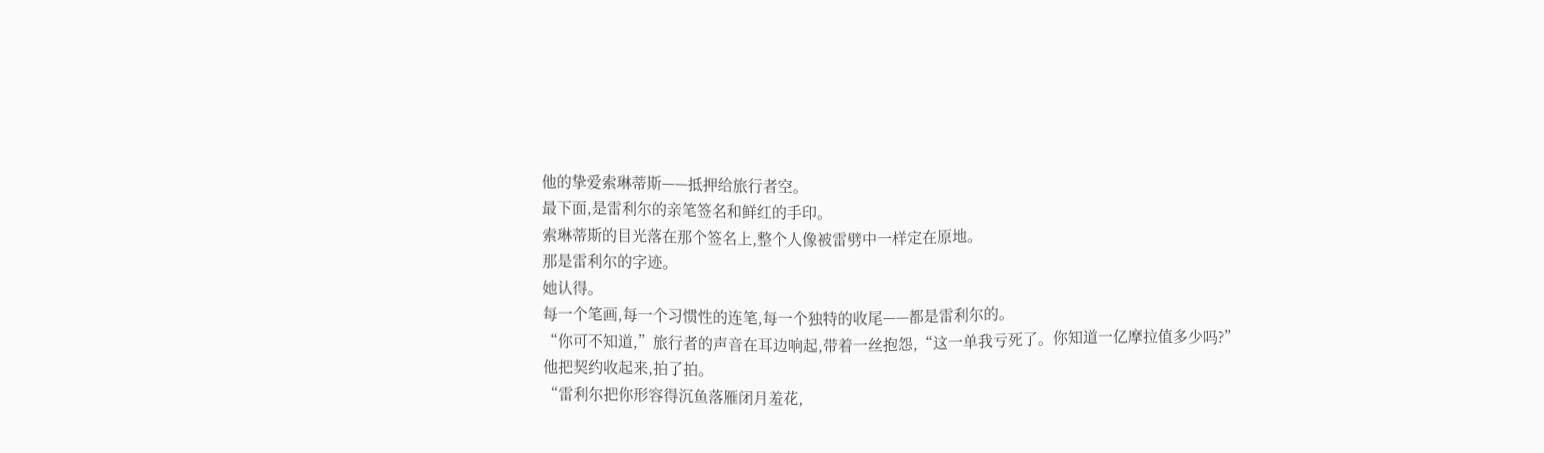他的挚爱索琳蒂斯——抵押给旅行者空。
最下面,是雷利尔的亲笔签名和鲜红的手印。
索琳蒂斯的目光落在那个签名上,整个人像被雷劈中一样定在原地。
那是雷利尔的字迹。
她认得。
每一个笔画,每一个习惯性的连笔,每一个独特的收尾——都是雷利尔的。
“你可不知道,”旅行者的声音在耳边响起,带着一丝抱怨,“这一单我亏死了。你知道一亿摩拉值多少吗?”
他把契约收起来,拍了拍。
“雷利尔把你形容得沉鱼落雁闭月羞花,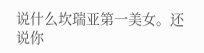说什么坎瑞亚第一美女。还说你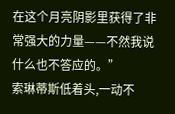在这个月亮阴影里获得了非常强大的力量——不然我说什么也不答应的。”
索琳蒂斯低着头,一动不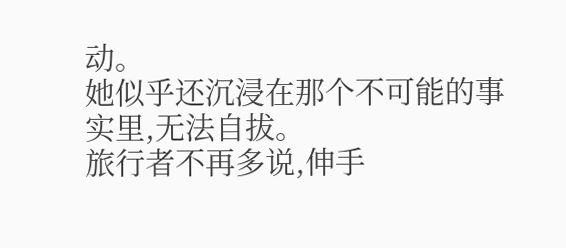动。
她似乎还沉浸在那个不可能的事实里,无法自拔。
旅行者不再多说,伸手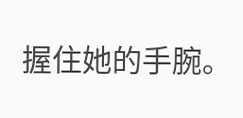握住她的手腕。